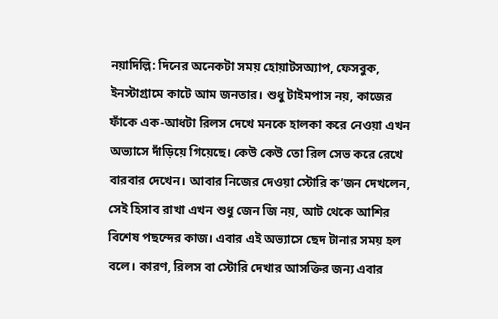নয়াদিল্লি: দিনের অনেকটা সময় হোয়াটসঅ্যাপ, ফেসবুক, ইনস্টাগ্রামে কাটে আম জনতার। শুধু টাইমপাস নয়, কাজের ফাঁকে এক-আধটা রিলস দেখে মনকে হালকা করে নেওয়া এখন অভ্যাসে দাঁড়িয়ে গিয়েছে। কেউ কেউ তো রিল সেভ করে রেখে বারবার দেখেন। আবার নিজের দেওয়া স্টোরি ক’জন দেখলেন, সেই হিসাব রাখা এখন শুধু জেন জি নয়, আট থেকে আশির বিশেষ পছন্দের কাজ। এবার এই অভ্যাসে ছেদ টানার সময় হল বলে। কারণ, রিলস বা স্টোরি দেখার আসক্তির জন্য এবার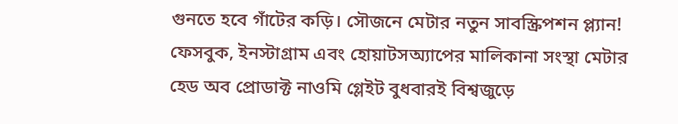গুনতে হবে গাঁটের কড়ি। সৌজনে মেটার নতুন সাবস্ক্রিপশন প্ল্যান!
ফেসবুক, ইনস্টাগ্রাম এবং হোয়াটসঅ্যাপের মালিকানা সংস্থা মেটার হেড অব প্রোডাক্ট নাওমি গ্লেইট বুধবারই বিশ্বজুড়ে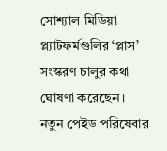সোশ্যাল মিডিয়া প্ল্যাটফর্মগুলির ‘প্লাস’ সংস্করণ চালুর কথা ঘোষণা করেছেন। নতুন পেইড পরিষেবার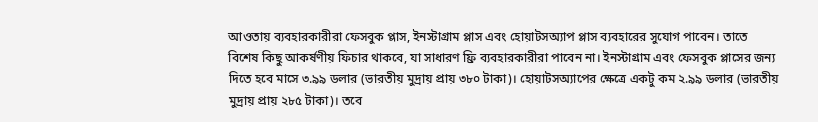আওতায় ব্যবহারকারীরা ফেসবুক প্লাস, ইনস্টাগ্রাম প্লাস এবং হোয়াটসঅ্যাপ প্লাস ব্যবহারের সুযোগ পাবেন। তাতে বিশেষ কিছু আকর্ষণীয় ফিচার থাকবে, যা সাধারণ ফ্রি ব্যবহারকারীরা পাবেন না। ইনস্টাগ্রাম এবং ফেসবুক প্লাসের জন্য দিতে হবে মাসে ৩.৯৯ ডলার (ভারতীয় মুদ্রায় প্রায় ৩৮০ টাকা)। হোয়াটসঅ্যাপের ক্ষেত্রে একটু কম ২.৯৯ ডলার (ভারতীয় মুদ্রায় প্রায় ২৮৫ টাকা)। তবে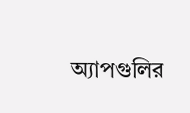অ্যাপগুলির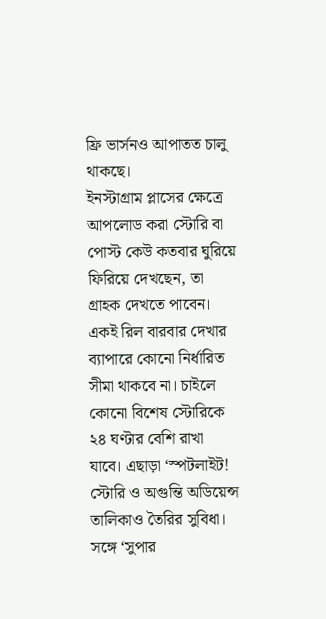ফ্রি ভার্সনও আপাতত চালু থাকছে।
ইনস্টাগ্রাম প্লাসের ক্ষেত্রে আপলোড করা স্টোরি বা পোস্ট কেউ কতবার ঘুরিয়ে ফিরিয়ে দেখছেন, তা গ্রাহক দেখতে পাবেন। একই রিল বারবার দেখার ব্যাপারে কোনো নির্ধারিত সীমা থাকবে না। চাইলে কোনো বিশেষ স্টোরিকে ২৪ ঘণ্টার বেশি রাখা যাবে। এছাড়া ‘স্পটলাইট! স্টোরি ও অগুন্তি অডিয়েন্স তালিকাও তৈরির সুবিধা। সঙ্গে ‘সুপার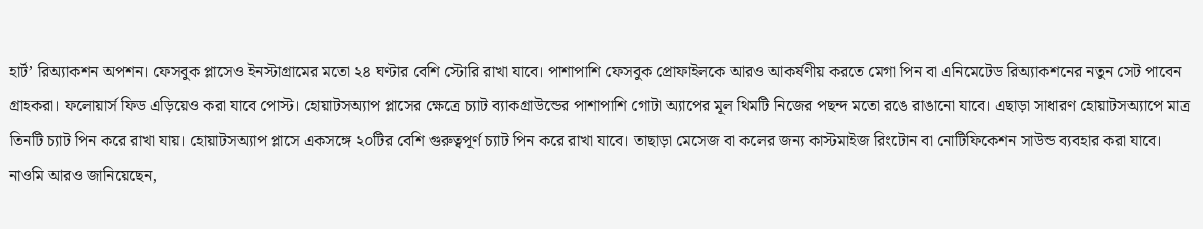হার্ট’ রিঅ্যাকশন অপশন। ফেসবুক প্লাসেও ইনস্টাগ্রামের মতো ২৪ ঘণ্টার বেশি স্টোরি রাখা যাবে। পাশাপাশি ফেসবুক প্রোফাইলকে আরও আকর্ষণীয় করতে মেগা পিন বা এনিমেটেড রিঅ্যাকশনের নতুন সেট পাবেন গ্রাহকরা। ফলোয়ার্স ফিড এড়িয়েও করা যাবে পোস্ট। হোয়াটসঅ্যাপ প্লাসের ক্ষেত্রে চ্যাট ব্যাকগ্রাউন্ডের পাশাপাশি গোটা অ্যাপের মূল থিমটি নিজের পছন্দ মতো রঙে রাঙানো যাবে। এছাড়া সাধারণ হোয়াটসঅ্যাপে মাত্র তিনটি চ্যাট পিন করে রাখা যায়। হোয়াটসঅ্যাপ প্লাসে একসঙ্গে ২০টির বেশি গুরুত্বপূর্ণ চ্যাট পিন করে রাখা যাবে। তাছাড়া মেসেজ বা কলের জন্য কাস্টমাইজ রিংটোন বা নোটিফিকেশন সাউন্ড ব্যবহার করা যাবে। নাওমি আরও জানিয়েছেন,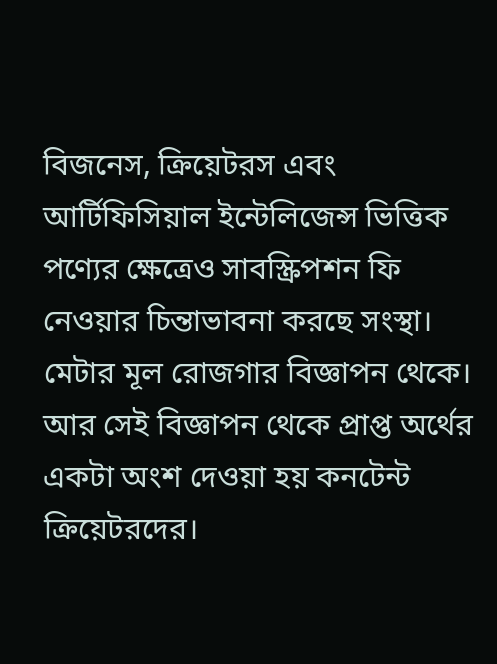বিজনেস, ক্রিয়েটরস এবং আর্টিফিসিয়াল ইন্টেলিজেন্স ভিত্তিক পণ্যের ক্ষেত্রেও সাবস্ক্রিপশন ফি নেওয়ার চিন্তাভাবনা করছে সংস্থা।
মেটার মূল রোজগার বিজ্ঞাপন থেকে। আর সেই বিজ্ঞাপন থেকে প্রাপ্ত অর্থের একটা অংশ দেওয়া হয় কনটেন্ট ক্রিয়েটরদের।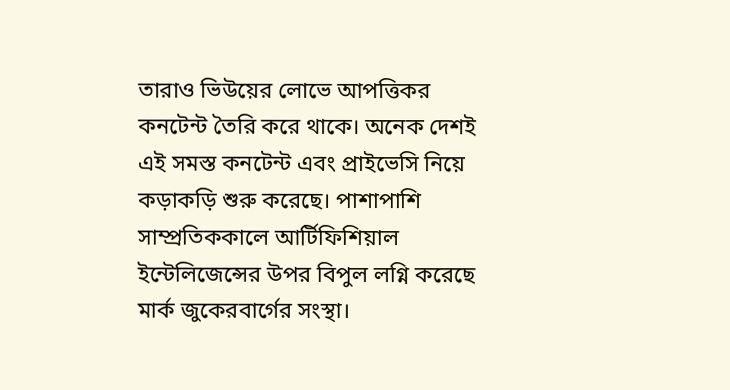তারাও ভিউয়ের লোভে আপত্তিকর কনটেন্ট তৈরি করে থাকে। অনেক দেশই এই সমস্ত কনটেন্ট এবং প্রাইভেসি নিয়ে কড়াকড়ি শুরু করেছে। পাশাপাশি সাম্প্রতিককালে আর্টিফিশিয়াল ইন্টেলিজেন্সের উপর বিপুল লগ্নি করেছে মার্ক জুকেরবার্গের সংস্থা।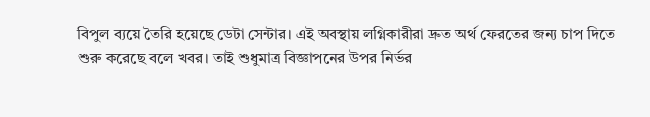বিপুল ব্যয়ে তৈরি হয়েছে ডেটা সেন্টার। এই অবস্থায় লগ্নিকারীরা দ্রুত অর্থ ফেরতের জন্য চাপ দিতে শুরু করেছে বলে খবর। তাই শুধুমাত্র বিজ্ঞাপনের উপর নির্ভর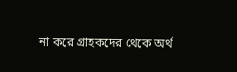না করে গ্রাহকদের থেকে অর্থ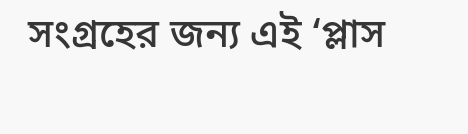সংগ্রহের জন্য এই ‘প্লাস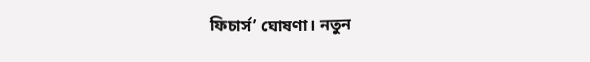ফিচার্স’ ঘোষণা। নতুন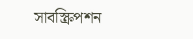সাবস্ক্রিপশন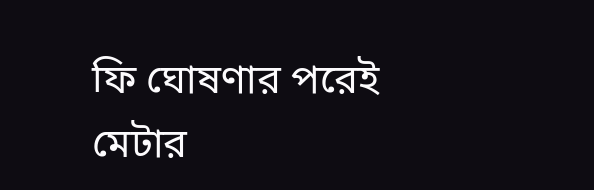ফি ঘোষণার পরেই মেটার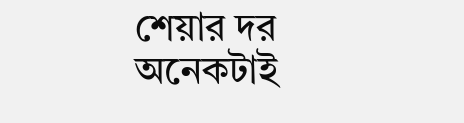শেয়ার দর অনেকটাই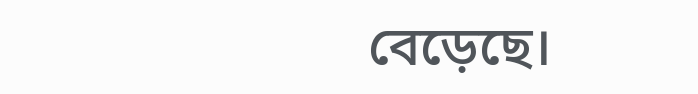বেড়েছে।